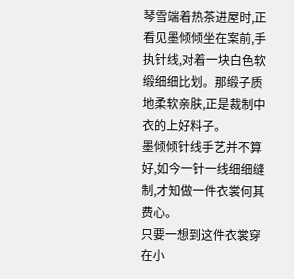琴雪端着热茶进屋时,正看见墨倾倾坐在案前,手执针线,对着一块白色软缎细细比划。那缎子质地柔软亲肤,正是裁制中衣的上好料子。
墨倾倾针线手艺并不算好,如今一针一线细细缝制,才知做一件衣裳何其费心。
只要一想到这件衣裳穿在小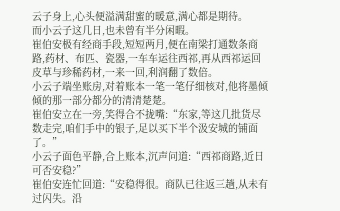云子身上,心头便溢满甜蜜的暖意,满心都是期待。
而小云子这几日,也未曾有半分闲暇。
崔伯安极有经商手段,短短两月,便在南梁打通数条商路,药材、布匹、瓷器,一车车运往西祁,再从西祁运回皮草与珍稀药材,一来一回,利润翻了数倍。
小云子端坐账房,对着账本一笔一笔仔细核对,他将墨倾倾的那一部分都分的清清楚楚。
崔伯安立在一旁,笑得合不拢嘴:“东家,等这几批货尽数走完,咱们手中的银子,足以买下半个汲安城的铺面了。”
小云子面色平静,合上账本,沉声问道:“西祁商路,近日可否安稳?”
崔伯安连忙回道:“安稳得很。商队已往返三趟,从未有过闪失。沿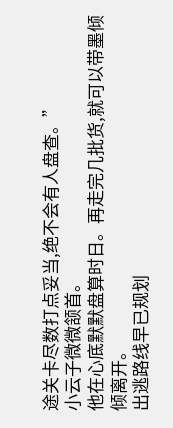途关卡尽数打点妥当,绝不会有人盘查。”
小云子微微颔首。
他在心底默默盘算时日。再走完几批货,就可以带墨倾倾离开。
出逃路线早已规划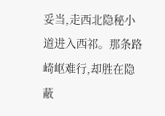妥当,走西北隐秘小道进入西祁。那条路崎岖难行,却胜在隐蔽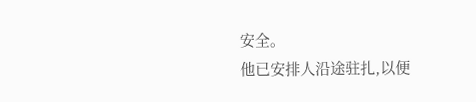安全。
他已安排人沿途驻扎,以便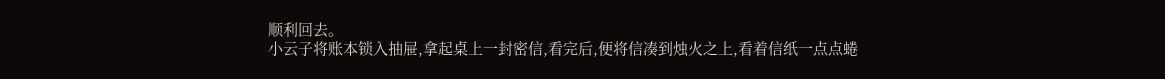顺利回去。
小云子将账本锁入抽屉,拿起桌上一封密信,看完后,便将信凑到烛火之上,看着信纸一点点蜷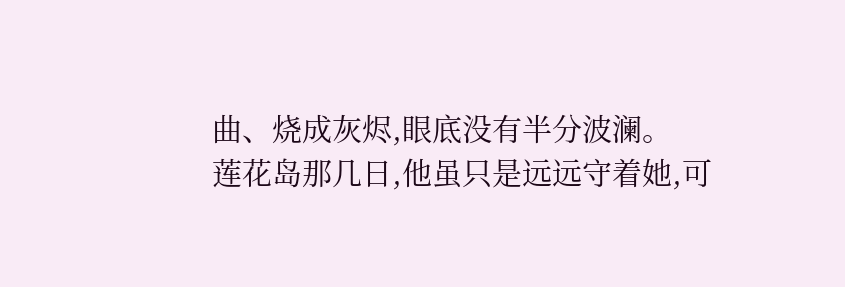曲、烧成灰烬,眼底没有半分波澜。
莲花岛那几日,他虽只是远远守着她,可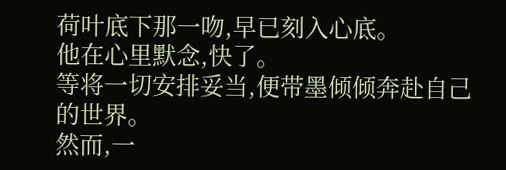荷叶底下那一吻,早已刻入心底。
他在心里默念,快了。
等将一切安排妥当,便带墨倾倾奔赴自己的世界。
然而,一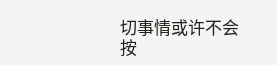切事情或许不会按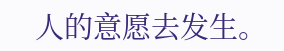人的意愿去发生。